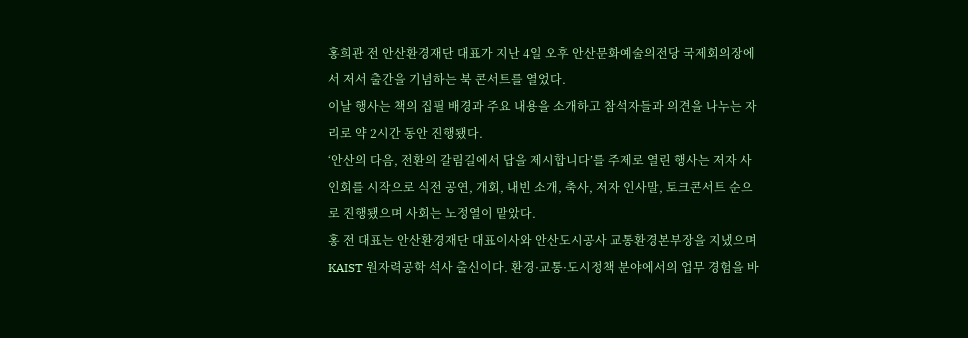홍희관 전 안산환경재단 대표가 지난 4일 오후 안산문화예술의전당 국제회의장에서 저서 출간을 기념하는 북 콘서트를 열었다.
이날 행사는 책의 집필 배경과 주요 내용을 소개하고 참석자들과 의견을 나누는 자리로 약 2시간 동안 진행됐다.
‘안산의 다음, 전환의 갈림길에서 답을 제시합니다’를 주제로 열린 행사는 저자 사인회를 시작으로 식전 공연, 개회, 내빈 소개, 축사, 저자 인사말, 토크콘서트 순으로 진행됐으며 사회는 노정열이 맡았다.
홍 전 대표는 안산환경재단 대표이사와 안산도시공사 교통환경본부장을 지냈으며 KAIST 원자력공학 석사 출신이다. 환경·교통·도시정책 분야에서의 업무 경험을 바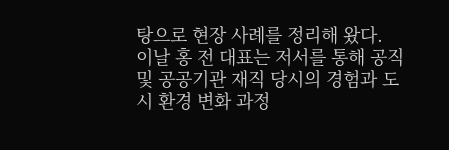탕으로 현장 사례를 정리해 왔다.
이날 홍 전 대표는 저서를 통해 공직 및 공공기관 재직 당시의 경험과 도시 환경 변화 과정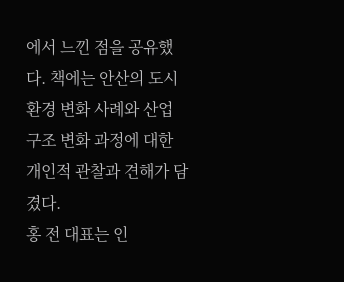에서 느낀 점을 공유했다. 책에는 안산의 도시 환경 변화 사례와 산업 구조 변화 과정에 대한 개인적 관찰과 견해가 담겼다.
홍 전 대표는 인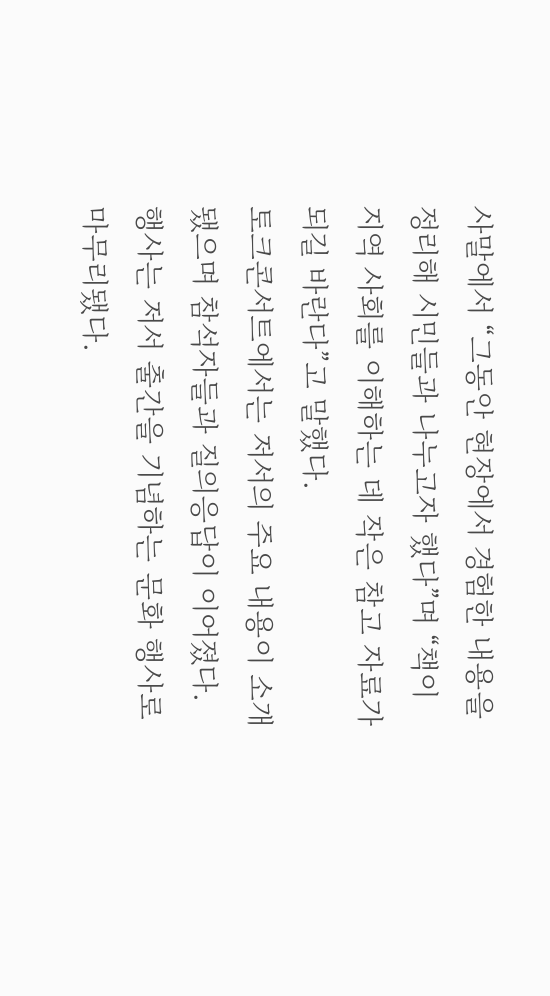사말에서 “그동안 현장에서 경험한 내용을 정리해 시민들과 나누고자 했다”며 “책이 지역 사회를 이해하는 데 작은 참고 자료가 되길 바란다”고 말했다.
토크콘서트에서는 저서의 주요 내용이 소개됐으며 참석자들과 질의응답이 이어졌다.
행사는 저서 출간을 기념하는 문화 행사로 마무리됐다.